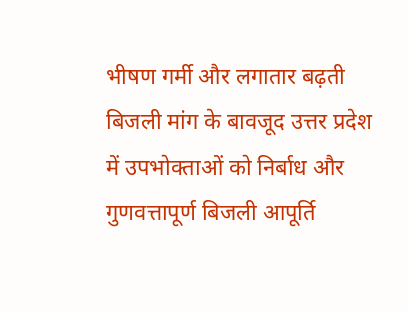भीषण गर्मी और लगातार बढ़ती बिजली मांग के बावजूद उत्तर प्रदेश में उपभोक्ताओं को निर्बाध और गुणवत्तापूर्ण बिजली आपूर्ति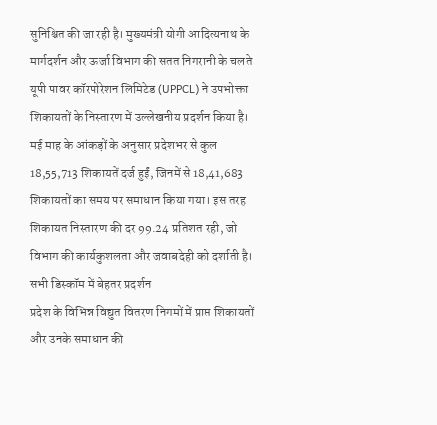सुनिश्चित की जा रही है। मुख्यमंत्री योगी आदित्यनाथ के मार्गदर्शन और ऊर्जा विभाग की सतत निगरानी के चलते यूपी पावर कॉरपोरेशन लिमिटेड (UPPCL) ने उपभोक्ता शिकायतों के निस्तारण में उल्लेखनीय प्रदर्शन किया है।
मई माह के आंकड़ों के अनुसार प्रदेशभर से कुल 18,55,713 शिकायतें दर्ज हुईं, जिनमें से 18,41,683 शिकायतों का समय पर समाधान किया गया। इस तरह शिकायत निस्तारण की दर 99.24 प्रतिशत रही, जो विभाग की कार्यकुशलता और जवाबदेही को दर्शाती है।
सभी डिस्कॉम में बेहतर प्रदर्शन
प्रदेश के विभिन्न विद्युत वितरण निगमों में प्राप्त शिकायतों और उनके समाधान की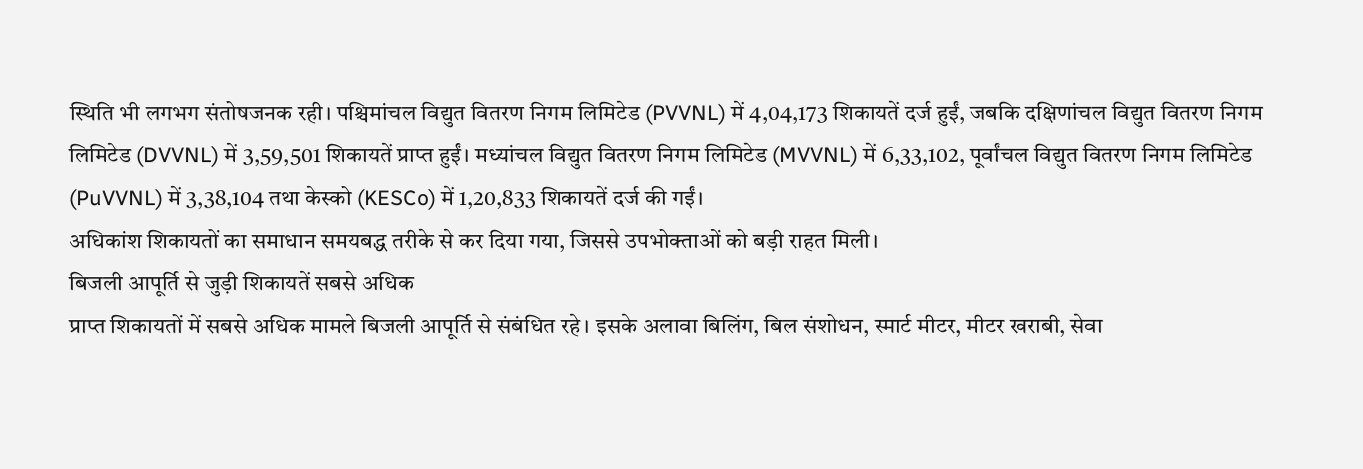स्थिति भी लगभग संतोषजनक रही। पश्चिमांचल विद्युत वितरण निगम लिमिटेड (PVVNL) में 4,04,173 शिकायतें दर्ज हुईं, जबकि दक्षिणांचल विद्युत वितरण निगम लिमिटेड (DVVNL) में 3,59,501 शिकायतें प्राप्त हुईं। मध्यांचल विद्युत वितरण निगम लिमिटेड (MVVNL) में 6,33,102, पूर्वांचल विद्युत वितरण निगम लिमिटेड (PuVVNL) में 3,38,104 तथा केस्को (KESCo) में 1,20,833 शिकायतें दर्ज की गईं।
अधिकांश शिकायतों का समाधान समयबद्ध तरीके से कर दिया गया, जिससे उपभोक्ताओं को बड़ी राहत मिली।
बिजली आपूर्ति से जुड़ी शिकायतें सबसे अधिक
प्राप्त शिकायतों में सबसे अधिक मामले बिजली आपूर्ति से संबंधित रहे। इसके अलावा बिलिंग, बिल संशोधन, स्मार्ट मीटर, मीटर खराबी, सेवा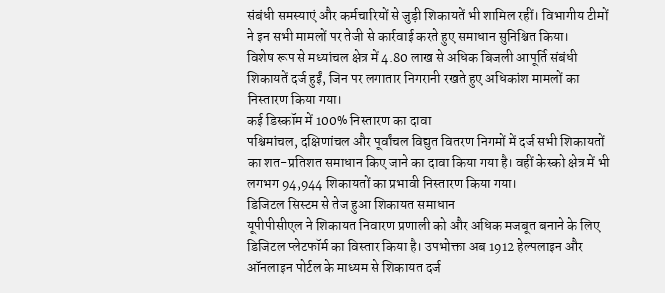संबंधी समस्याएं और कर्मचारियों से जुड़ी शिकायतें भी शामिल रहीं। विभागीय टीमों ने इन सभी मामलों पर तेजी से कार्रवाई करते हुए समाधान सुनिश्चित किया।
विशेष रूप से मध्यांचल क्षेत्र में 4.80 लाख से अधिक बिजली आपूर्ति संबंधी शिकायतें दर्ज हुईं, जिन पर लगातार निगरानी रखते हुए अधिकांश मामलों का निस्तारण किया गया।
कई डिस्कॉम में 100% निस्तारण का दावा
पश्चिमांचल, दक्षिणांचल और पूर्वांचल विद्युत वितरण निगमों में दर्ज सभी शिकायतों का शत-प्रतिशत समाधान किए जाने का दावा किया गया है। वहीं केस्को क्षेत्र में भी लगभग 94,944 शिकायतों का प्रभावी निस्तारण किया गया।
डिजिटल सिस्टम से तेज हुआ शिकायत समाधान
यूपीपीसीएल ने शिकायत निवारण प्रणाली को और अधिक मजबूत बनाने के लिए डिजिटल प्लेटफॉर्म का विस्तार किया है। उपभोक्ता अब 1912 हेल्पलाइन और ऑनलाइन पोर्टल के माध्यम से शिकायत दर्ज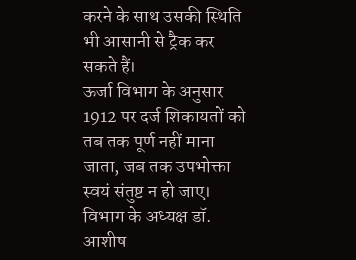करने के साथ उसकी स्थिति भी आसानी से ट्रैक कर सकते हैं।
ऊर्जा विभाग के अनुसार 1912 पर दर्ज शिकायतों को तब तक पूर्ण नहीं माना जाता, जब तक उपभोक्ता स्वयं संतुष्ट न हो जाए। विभाग के अध्यक्ष डॉ. आशीष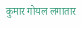कुमार गोयल लगातार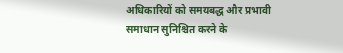अधिकारियों को समयबद्ध और प्रभावी समाधान सुनिश्चित करने के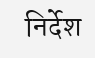निर्देश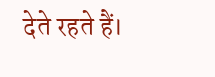देते रहते हैं।